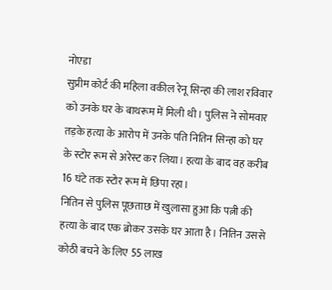नोएडा
सुप्रीम कोर्ट की महिला वकील रेनू सिन्हा की लाश रविवार को उनके घर के बाथरूम में मिली थी। पुलिस ने सोमवार तड़के हत्या के आरोप में उनके पति नितिन सिन्हा को घर के स्टोर रूम से अरेस्ट कर लिया। हत्या के बाद वह करीब 16 घंटे तक स्टोर रूम में छिपा रहा।
नितिन से पुलिस पूछताछ में खुलासा हुआ कि पत्नी की हत्या के बाद एक ब्रोकर उसके घर आता है। नितिन उससे कोठी बचने के लिए 55 लाख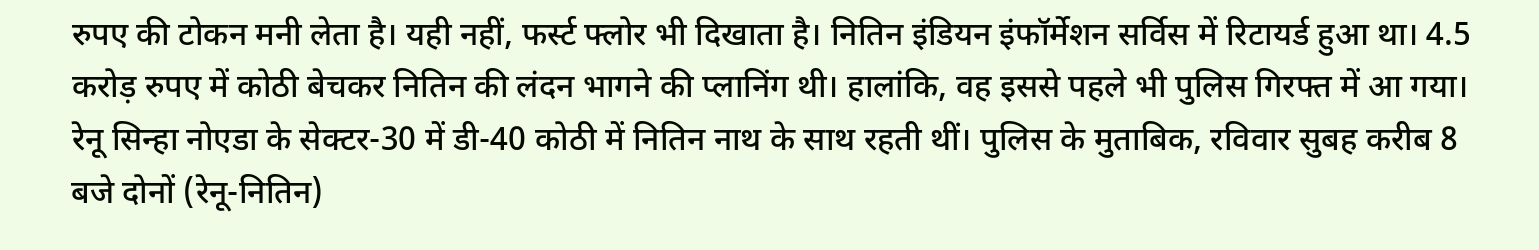रुपए की टोकन मनी लेता है। यही नहीं, फर्स्ट फ्लोर भी दिखाता है। नितिन इंडियन इंफॉर्मेशन सर्विस में रिटायर्ड हुआ था। 4.5 करोड़ रुपए में कोठी बेचकर नितिन की लंदन भागने की प्लानिंग थी। हालांकि, वह इससे पहले भी पुलिस गिरफ्त में आ गया।
रेनू सिन्हा नोएडा के सेक्टर-30 में डी-40 कोठी में नितिन नाथ के साथ रहती थीं। पुलिस के मुताबिक, रविवार सुबह करीब 8 बजे दोनों (रेनू-नितिन)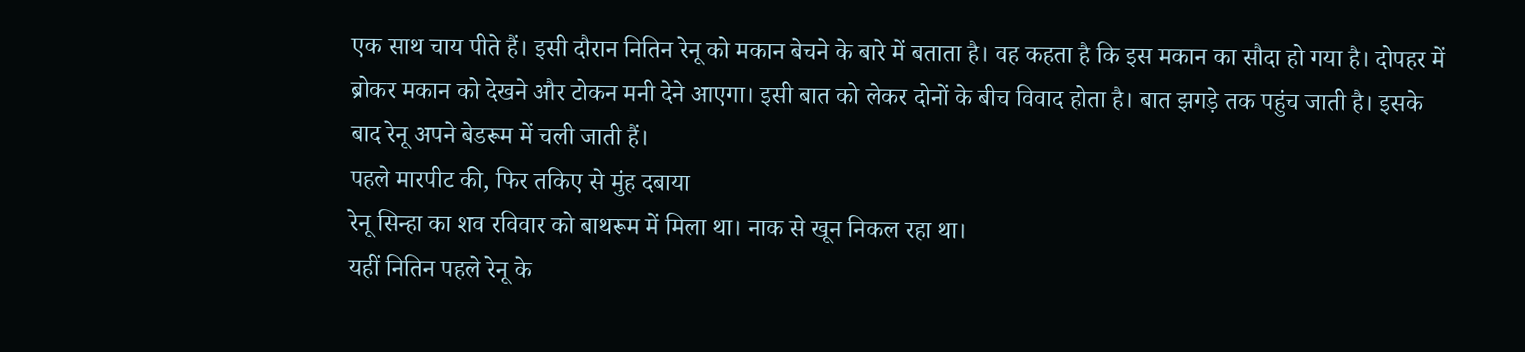एक साथ चाय पीते हैं। इसी दौरान नितिन रेनू को मकान बेचने के बारे में बताता है। वह कहता है कि इस मकान का सौदा हो गया है। दोपहर में ब्रोकर मकान को देखने और टोकन मनी देने आएगा। इसी बात को लेकर दोनों के बीच विवाद होता है। बात झगड़े तक पहुंच जाती है। इसके बाद रेनू अपने बेडरूम में चली जाती हैं।
पहले मारपीट की, फिर तकिए से मुंह दबाया
रेनू सिन्हा का शव रविवार को बाथरूम में मिला था। नाक से खून निकल रहा था।
यहीं नितिन पहले रेनू के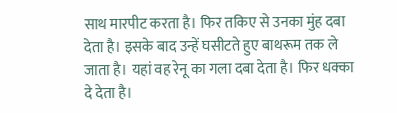साथ मारपीट करता है। फिर तकिए से उनका मुंह दबा देता है। इसके बाद उन्हें घसीटते हुए बाथरूम तक ले जाता है। यहां वह रेनू का गला दबा देता है। फिर धक्का दे देता है।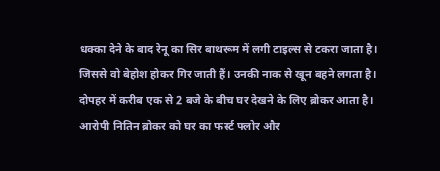धक्का देने के बाद रेनू का सिर बाथरूम में लगी टाइल्स से टकरा जाता है। जिससे वो बेहोश होकर गिर जाती हैं। उनकी नाक से खून बहने लगता है।
दोपहर में करीब एक से 2 बजे के बीच घर देखने के लिए ब्रोकर आता है। आरोपी नितिन ब्रोकर को घर का फर्स्ट फ्लोर और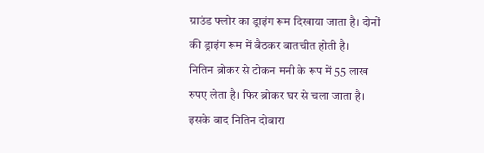ग्राउंड फ्लोर का ड्राइंग रूम दिखाया जाता है। दोनों की ड्राइंग रूम में बैठकर बातचीत होती है।
नितिन ब्रोकर से टोकन मनी के रूप में 55 लाख रुपए लेता है। फिर ब्रोकर घर से चला जाता है। इसके बाद नितिन दोबारा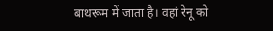बाथरूम में जाता है। वहां रेनू को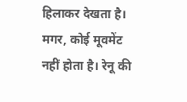हिलाकर देखता है। मगर, कोई मूवमेंट नहीं होता है। रेनू की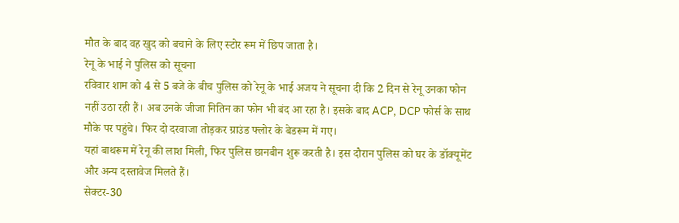मौत के बाद वह खुद को बचाने के लिए स्टोर रूम में छिप जाता है।
रेनू के भाई ने पुलिस को सूचना
रविवार शाम को 4 से 5 बजे के बीच पुलिस को रेनू के भाई अजय ने सूचना दी कि 2 दिन से रेनू उनका फोन नहीं उठा रही हैं। अब उनके जीजा नितिन का फोन भी बंद आ रहा है। इसके बाद ACP, DCP फोर्स के साथ मौके पर पहुंचे। फिर दो दरवाजा तोड़कर ग्राउंड फ्लोर के बेडरूम में गए।
यहां बाथरूम में रेनू की लाश मिली, फिर पुलिस छानबीन शुरू करती है। इस दौरान पुलिस को घर के डॉक्यूमेंट और अन्य दस्तावेज मिलते हैं।
सेक्टर-30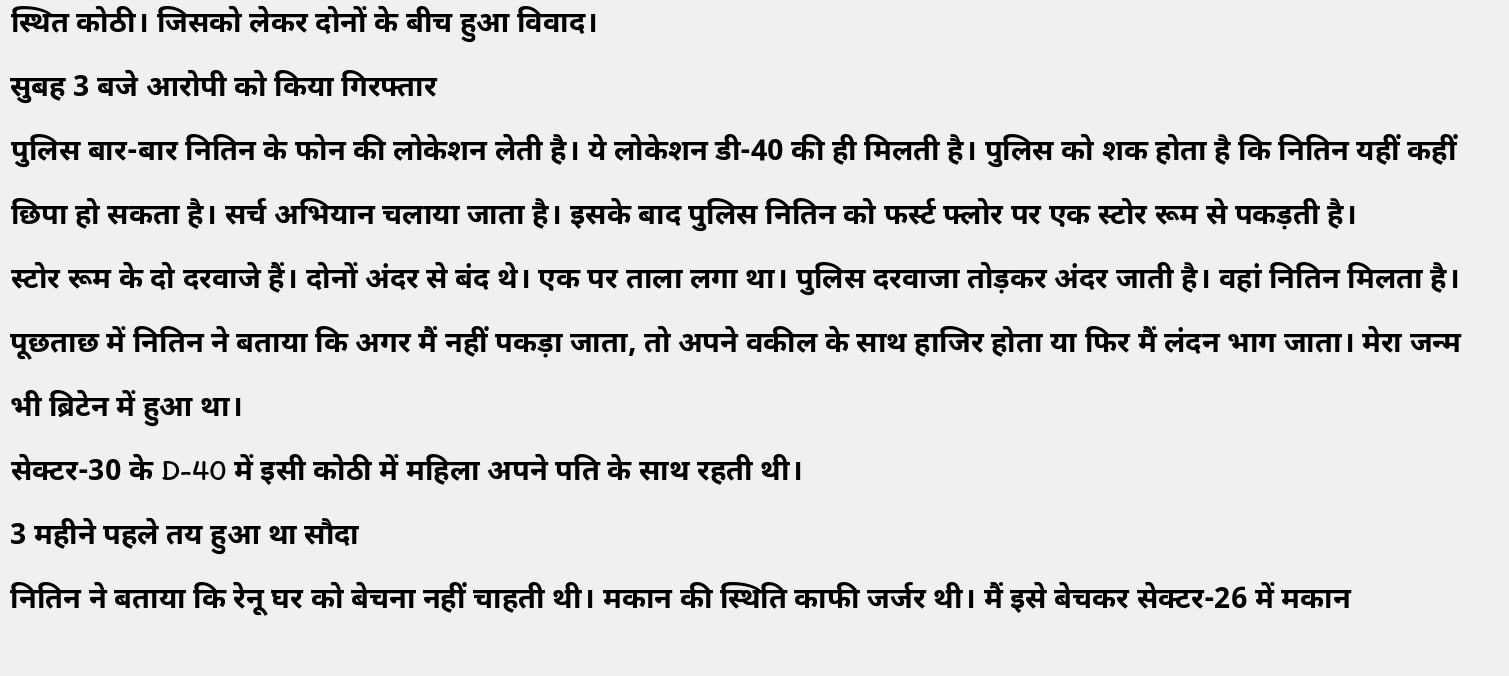स्थित कोठी। जिसको लेकर दोनों के बीच हुआ विवाद।
सुबह 3 बजे आरोपी को किया गिरफ्तार
पुलिस बार-बार नितिन के फोन की लोकेशन लेती है। ये लोकेशन डी-40 की ही मिलती है। पुलिस को शक होता है कि नितिन यहीं कहीं छिपा हो सकता है। सर्च अभियान चलाया जाता है। इसके बाद पुलिस नितिन को फर्स्ट फ्लोर पर एक स्टोर रूम से पकड़ती है।
स्टोर रूम के दो दरवाजे हैं। दोनों अंदर से बंद थे। एक पर ताला लगा था। पुलिस दरवाजा तोड़कर अंदर जाती है। वहां नितिन मिलता है। पूछताछ में नितिन ने बताया कि अगर मैं नहीं पकड़ा जाता, तो अपने वकील के साथ हाजिर होता या फिर मैं लंदन भाग जाता। मेरा जन्म भी ब्रिटेन में हुआ था।
सेक्टर-30 के D-40 में इसी कोठी में महिला अपने पति के साथ रहती थी।
3 महीने पहले तय हुआ था सौदा
नितिन ने बताया कि रेनू घर को बेचना नहीं चाहती थी। मकान की स्थिति काफी जर्जर थी। मैं इसे बेचकर सेक्टर-26 में मकान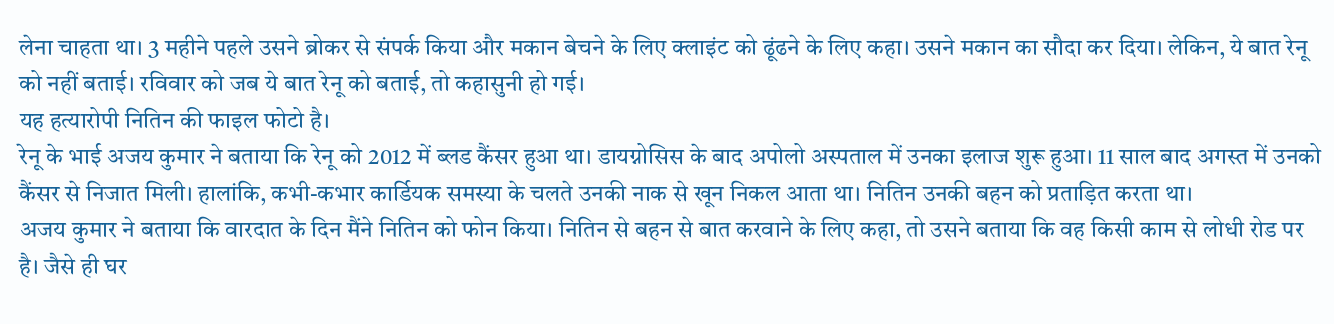लेना चाहता था। 3 महीने पहले उसने ब्रोकर से संपर्क किया और मकान बेचने के लिए क्लाइंट को ढूंढने के लिए कहा। उसने मकान का सौदा कर दिया। लेकिन, ये बात रेनू को नहीं बताई। रविवार को जब ये बात रेनू को बताई, तो कहासुनी हो गई।
यह हत्यारोपी नितिन की फाइल फोटो है।
रेनू के भाई अजय कुमार ने बताया कि रेनू को 2012 में ब्लड कैंसर हुआ था। डायग्नोसिस के बाद अपोलो अस्पताल में उनका इलाज शुरू हुआ। 11 साल बाद अगस्त में उनको कैंसर से निजात मिली। हालांकि, कभी-कभार कार्डियक समस्या के चलते उनकी नाक से खून निकल आता था। नितिन उनकी बहन को प्रताड़ित करता था।
अजय कुमार ने बताया कि वारदात के दिन मैंने नितिन को फोन किया। नितिन से बहन से बात करवाने के लिए कहा, तो उसने बताया कि वह किसी काम से लोधी रोड पर है। जैसे ही घर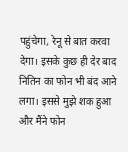पहुंचेगा, रेनू से बात करवा देगा। इसके कुछ ही देर बाद नितिन का फोन भी बंद आने लगा। इससे मुझे शक हुआ और मैंने फोन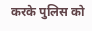करके पुलिस को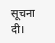सूचना दी।